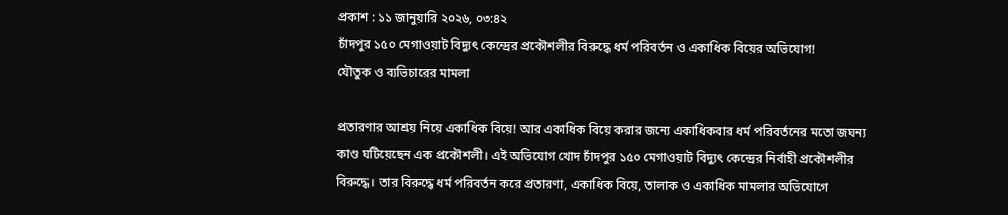প্রকাশ : ১১ জানুয়ারি ২০২৬, ০৩:৪২
চাঁদপুর ১৫০ মেগাওয়াট বিদ্যুৎ কেন্দ্রের প্রকৌশলীর বিরুদ্ধে ধর্ম পরিবর্তন ও একাধিক বিয়ের অভিযোগ!
যৌতুক ও ব্যভিচারের মামলা

প্রতারণার আশ্রয় নিয়ে একাধিক বিয়ে! আর একাধিক বিয়ে করার জন্যে একাধিকবার ধর্ম পরিবর্তনের মতো জঘন্য কাণ্ড ঘটিয়েছেন এক প্রকৌশলী। এই অভিযোগ খোদ চাঁদপুর ১৫০ মেগাওয়াট বিদ্যুৎ কেন্দ্রের নির্বাহী প্রকৌশলীর বিরুদ্ধে। তার বিরুদ্ধে ধর্ম পরিবর্তন করে প্রতারণা, একাধিক বিয়ে, তালাক ও একাধিক মামলার অভিযোগে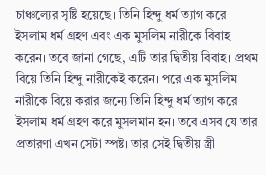চাঞ্চল্যের সৃষ্টি হয়েছে। তিনি হিন্দু ধর্ম ত্যাগ করে ইসলাম ধর্ম গ্রহণ এবং এক মুসলিম নারীকে বিবাহ করেন। তবে জানা গেছে, এটি তার দ্বিতীয় বিবাহ। প্রথম বিয়ে তিনি হিন্দু নারীকেই করেন। পরে এক মুসলিম নারীকে বিয়ে করার জন্যে তিনি হিন্দু ধর্ম ত্যাগ করে ইসলাম ধর্ম গ্রহণ করে মুসলমান হন। তবে এসব যে তার প্রতারণা এখন সেটা স্পষ্ট। তার সেই দ্বিতীয় স্ত্রী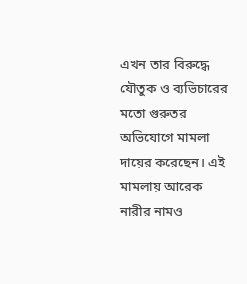এখন তার বিরুদ্ধে যৌতুক ও ব্যভিচারের মতো গুরুতর অভিযোগে মামলা দায়ের করেছেন। এই মামলায় আরেক নারীর নামও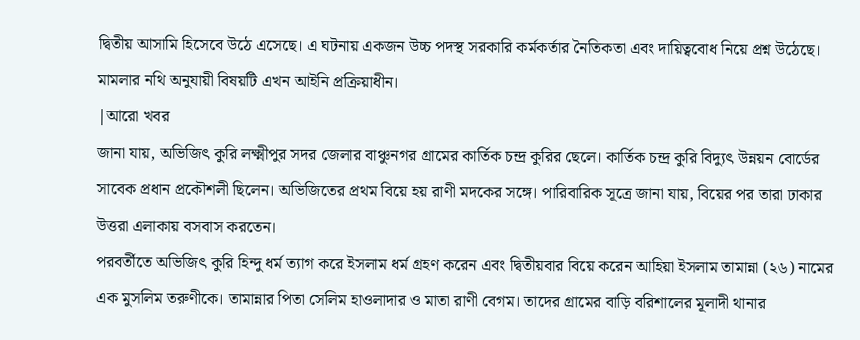দ্বিতীয় আসামি হিসেবে উঠে এসেছে। এ ঘটনায় একজন উচ্চ পদস্থ সরকারি কর্মকর্তার নৈতিকতা এবং দায়িত্ববোধ নিয়ে প্রশ্ন উঠেছে। মামলার নথি অনুযায়ী বিষয়টি এখন আইনি প্রক্রিয়াধীন।
|আরো খবর
জানা যায়, অভিজিৎ কুরি লক্ষ্মীপুর সদর জেলার বাঞ্চুনগর গ্রামের কার্তিক চন্দ্র কুরির ছেলে। কার্তিক চন্দ্র কুরি বিদ্যুৎ উন্নয়ন বোর্ডের সাবেক প্রধান প্রকৌশলী ছিলেন। অভিজিতের প্রথম বিয়ে হয় রাণী মদকের সঙ্গে। পারিবারিক সূত্রে জানা যায়, বিয়ের পর তারা ঢাকার উত্তরা এলাকায় বসবাস করতেন।
পরবর্তীতে অভিজিৎ কুরি হিন্দু ধর্ম ত্যাগ করে ইসলাম ধর্ম গ্রহণ করেন এবং দ্বিতীয়বার বিয়ে করেন আহিয়া ইসলাম তামান্না (২৬) নামের এক মুসলিম তরুণীকে। তামান্নার পিতা সেলিম হাওলাদার ও মাতা রাণী বেগম। তাদের গ্রামের বাড়ি বরিশালের মূলাদী থানার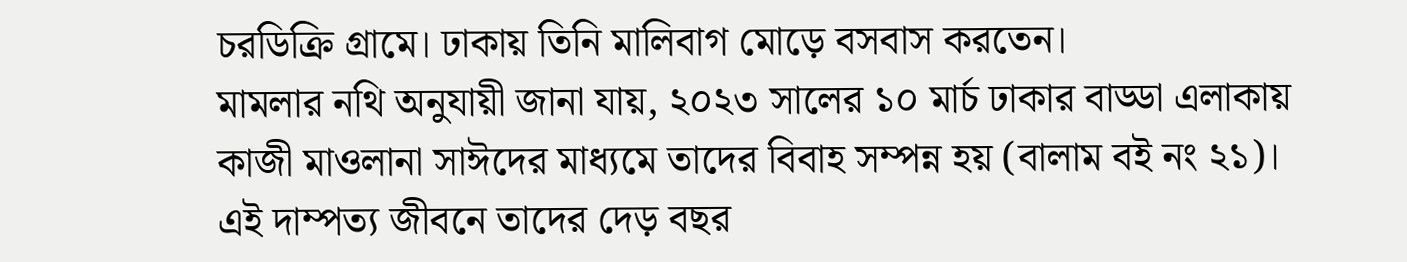চরডিক্রি গ্রামে। ঢাকায় তিনি মালিবাগ মোড়ে বসবাস করতেন।
মামলার নথি অনুযায়ী জানা যায়, ২০২৩ সালের ১০ মার্চ ঢাকার বাড্ডা এলাকায় কাজী মাওলানা সাঈদের মাধ্যমে তাদের বিবাহ সম্পন্ন হয় (বালাম বই নং ২১)। এই দাম্পত্য জীবনে তাদের দেড় বছর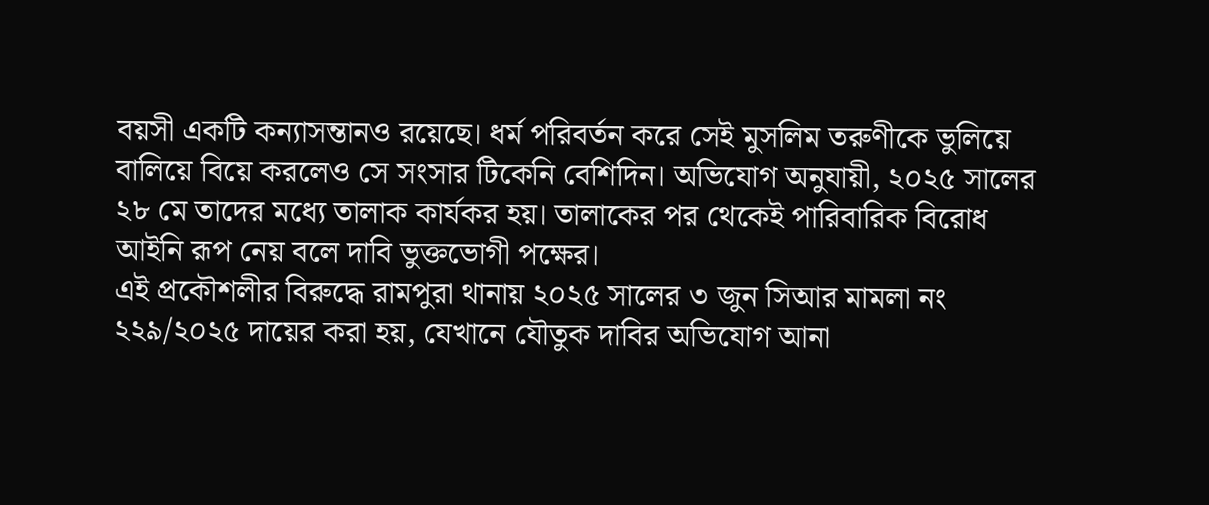বয়সী একটি কন্যাসন্তানও রয়েছে। ধর্ম পরিবর্তন করে সেই মুসলিম তরুণীকে ভুলিয়ে বালিয়ে বিয়ে করলেও সে সংসার টিকেনি বেশিদিন। অভিযোগ অনুযায়ী, ২০২৫ সালের ২৮ মে তাদের মধ্যে তালাক কার্যকর হয়। তালাকের পর থেকেই পারিবারিক বিরোধ আইনি রূপ নেয় বলে দাবি ভুক্তভোগী পক্ষের।
এই প্রকৌশলীর বিরুদ্ধে রামপুরা থানায় ২০২৫ সালের ৩ জুন সিআর মামলা নং ২২৯/২০২৫ দায়ের করা হয়, যেখানে যৌতুক দাবির অভিযোগ আনা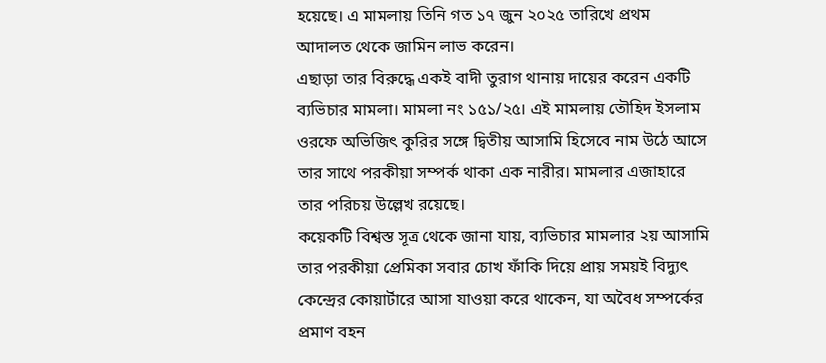হয়েছে। এ মামলায় তিনি গত ১৭ জুন ২০২৫ তারিখে প্রথম আদালত থেকে জামিন লাভ করেন।
এছাড়া তার বিরুদ্ধে একই বাদী তুরাগ থানায় দায়ের করেন একটি ব্যভিচার মামলা। মামলা নং ১৫১/২৫। এই মামলায় তৌহিদ ইসলাম ওরফে অভিজিৎ কুরির সঙ্গে দ্বিতীয় আসামি হিসেবে নাম উঠে আসে তার সাথে পরকীয়া সম্পর্ক থাকা এক নারীর। মামলার এজাহারে তার পরিচয় উল্লেখ রয়েছে।
কয়েকটি বিশ্বস্ত সূত্র থেকে জানা যায়, ব্যভিচার মামলার ২য় আসামি তার পরকীয়া প্রেমিকা সবার চোখ ফাঁকি দিয়ে প্রায় সময়ই বিদ্যুৎ কেন্দ্রের কোয়ার্টারে আসা যাওয়া করে থাকেন, যা অবৈধ সম্পর্কের প্রমাণ বহন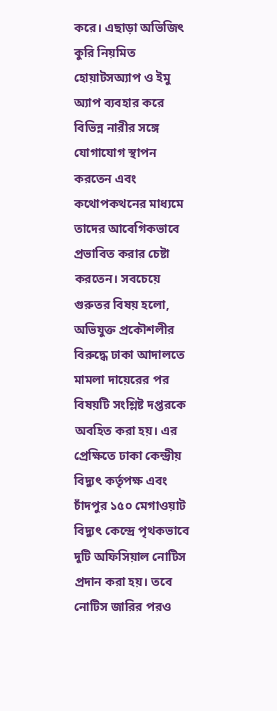করে। এছাড়া অভিজিৎ কুরি নিয়মিত হোয়াটসঅ্যাপ ও ইমু অ্যাপ ব্যবহার করে বিভিন্ন নারীর সঙ্গে যোগাযোগ স্থাপন করতেন এবং কথোপকথনের মাধ্যমে তাদের আবেগিকভাবে প্রভাবিত করার চেষ্টা করতেন। সবচেয়ে গুরুতর বিষয় হলো, অভিযুক্ত প্রকৌশলীর বিরুদ্ধে ঢাকা আদালতে মামলা দায়েরের পর বিষয়টি সংশ্লিষ্ট দপ্তরকে অবহিত করা হয়। এর প্রেক্ষিতে ঢাকা কেন্দ্রীয় বিদ্যুৎ কর্তৃপক্ষ এবং চাঁদপুর ১৫০ মেগাওয়াট বিদ্যুৎ কেন্দ্রে পৃথকভাবে দুটি অফিসিয়াল নোটিস প্রদান করা হয়। তবে নোটিস জারির পরও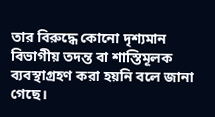তার বিরুদ্ধে কোনো দৃশ্যমান বিভাগীয় তদন্ত বা শাস্তিমূলক ব্যবস্থাগ্রহণ করা হয়নি বলে জানা গেছে।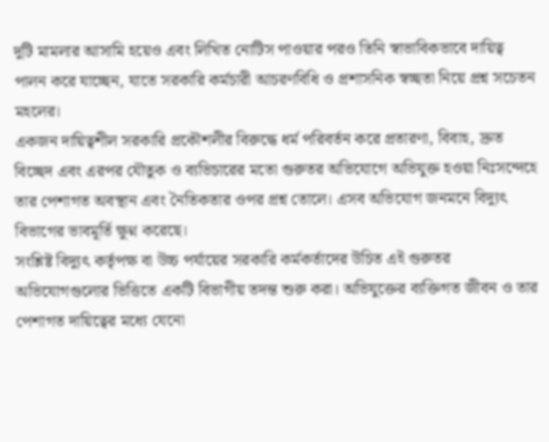দুটি মামলার আসামি হয়েও এবং লিখিত নোটিস পাওয়ার পরও তিনি স্বাভাবিকভাবে দায়িত্ব পালন করে যাচ্ছেন, যাতে সরকারি কর্মচারী আচরণবিধি ও প্রশাসনিক স্বচ্ছতা নিয়ে প্রশ্ন সচেতন মহলের।
একজন দায়িত্বশীল সরকারি প্রকৌশলীর বিরুদ্ধে ধর্ম পরিবর্তন করে প্রতারণা, বিবাহ, দ্রুত বিচ্ছেদ এবং এরপর যৌতুক ও ব্যভিচারের মতো গুরুতর অভিযোগে অভিযুক্ত হওয়া নিঃসন্দেহে তার পেশাগত অবস্থান এবং নৈতিকতার ওপর প্রশ্ন তোলে। এসব অভিযোগ জনমনে বিদ্যুৎ বিভাগের ভাবমূর্তি ক্ষুণ্ন করেছে।
সংশ্লিষ্ট বিদ্যুৎ কর্তৃপক্ষ বা উচ্চ পর্যায়ের সরকারি কর্মকর্তাদের উচিত এই গুরুতর অভিযোগগুলোর ভিত্তিতে একটি বিভাগীয় তদন্ত শুরু করা। অভিযুক্তের ব্যক্তিগত জীবন ও তার পেশাগত দায়িত্বের মধ্যে যেনো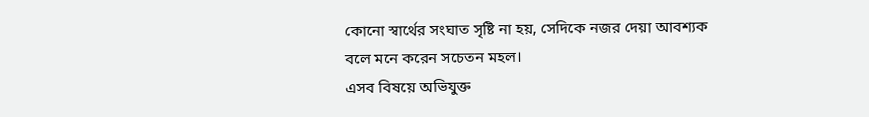কোনো স্বার্থের সংঘাত সৃষ্টি না হয়, সেদিকে নজর দেয়া আবশ্যক বলে মনে করেন সচেতন মহল।
এসব বিষয়ে অভিযুক্ত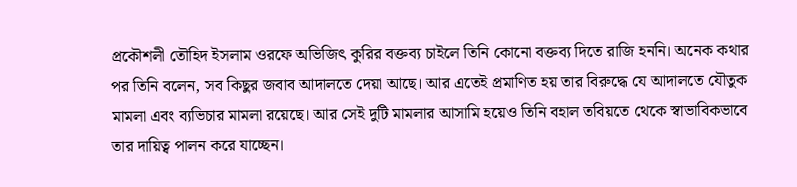প্রকৌশলী তৌহিদ ইসলাম ওরফে অভিজিৎ কুরির বক্তব্য চাইলে তিনি কোনো বক্তব্য দিতে রাজি হননি। অনেক কথার পর তিনি বলেন, সব কিছুর জবাব আদালতে দেয়া আছে। আর এতেই প্রমাণিত হয় তার বিরুদ্ধে যে আদালতে যৌতুক মামলা এবং ব্যভিচার মামলা রয়েছে। আর সেই দুটি মামলার আসামি হয়েও তিনি বহাল তবিয়তে থেকে স্বাভাবিকভাবে তার দায়িত্ব পালন করে যাচ্ছেন।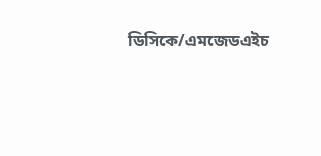ডিসিকে/এমজেডএইচ